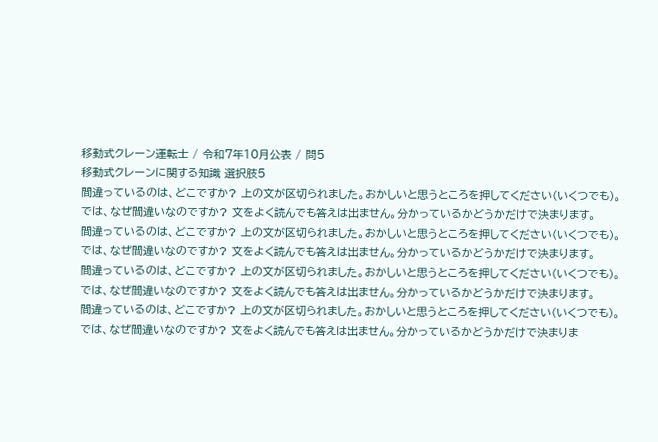移動式クレーン運転士 / 令和7年10月公表 / 問5
移動式クレーンに関する知識 選択肢5
間違っているのは、どこですか? 上の文が区切られました。おかしいと思うところを押してください(いくつでも)。
では、なぜ間違いなのですか? 文をよく読んでも答えは出ません。分かっているかどうかだけで決まります。
間違っているのは、どこですか? 上の文が区切られました。おかしいと思うところを押してください(いくつでも)。
では、なぜ間違いなのですか? 文をよく読んでも答えは出ません。分かっているかどうかだけで決まります。
間違っているのは、どこですか? 上の文が区切られました。おかしいと思うところを押してください(いくつでも)。
では、なぜ間違いなのですか? 文をよく読んでも答えは出ません。分かっているかどうかだけで決まります。
間違っているのは、どこですか? 上の文が区切られました。おかしいと思うところを押してください(いくつでも)。
では、なぜ間違いなのですか? 文をよく読んでも答えは出ません。分かっているかどうかだけで決まりま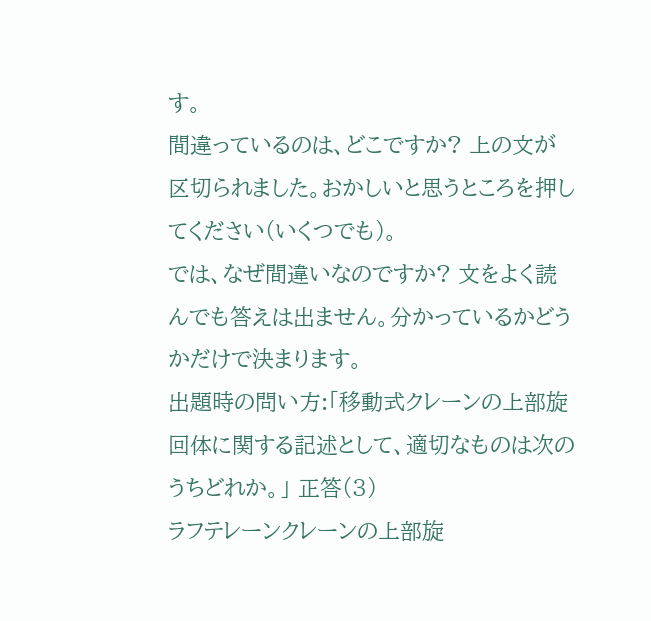す。
間違っているのは、どこですか? 上の文が区切られました。おかしいと思うところを押してください(いくつでも)。
では、なぜ間違いなのですか? 文をよく読んでも答えは出ません。分かっているかどうかだけで決まります。
出題時の問い方:「移動式クレーンの上部旋回体に関する記述として、適切なものは次のうちどれか。」 正答(3)
ラフテレーンクレーンの上部旋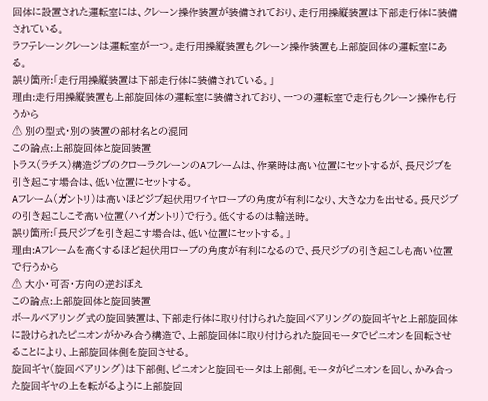回体に設置された運転室には、クレーン操作装置が装備されており、走行用操縦装置は下部走行体に装備されている。
ラフテレーンクレーンは運転室が一つ。走行用操縦装置もクレーン操作装置も上部旋回体の運転室にある。
誤り箇所:「走行用操縦装置は下部走行体に装備されている。」
理由:走行用操縦装置も上部旋回体の運転室に装備されており、一つの運転室で走行もクレーン操作も行うから
⚠ 別の型式・別の装置の部材名との混同
この論点:上部旋回体と旋回装置
トラス(ラチス)構造ジブのクローラクレーンのAフレームは、作業時は高い位置にセットするが、長尺ジブを引き起こす場合は、低い位置にセットする。
Aフレーム(ガントリ)は高いほどジブ起伏用ワイヤロープの角度が有利になり、大きな力を出せる。長尺ジブの引き起こしこそ高い位置(ハイガントリ)で行う。低くするのは輸送時。
誤り箇所:「長尺ジブを引き起こす場合は、低い位置にセットする。」
理由:Aフレームを高くするほど起伏用ロープの角度が有利になるので、長尺ジブの引き起こしも高い位置で行うから
⚠ 大小・可否・方向の逆おぼえ
この論点:上部旋回体と旋回装置
ボールベアリング式の旋回装置は、下部走行体に取り付けられた旋回ベアリングの旋回ギヤと上部旋回体に設けられたピニオンがかみ合う構造で、上部旋回体に取り付けられた旋回モータでピニオンを回転させることにより、上部旋回体側を旋回させる。
旋回ギヤ(旋回ベアリング)は下部側、ピニオンと旋回モータは上部側。モータがピニオンを回し、かみ合った旋回ギヤの上を転がるように上部旋回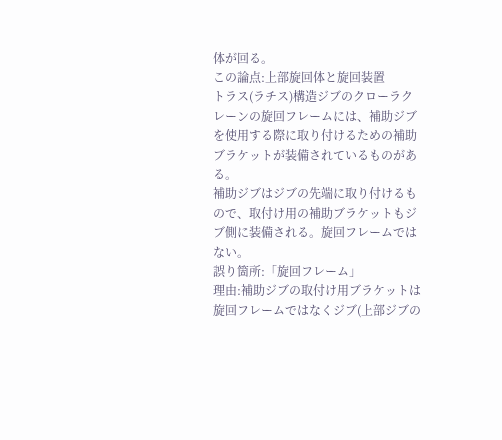体が回る。
この論点:上部旋回体と旋回装置
トラス(ラチス)構造ジブのクローラクレーンの旋回フレームには、補助ジブを使用する際に取り付けるための補助ブラケットが装備されているものがある。
補助ジブはジブの先端に取り付けるもので、取付け用の補助ブラケットもジブ側に装備される。旋回フレームではない。
誤り箇所:「旋回フレーム」
理由:補助ジブの取付け用ブラケットは旋回フレームではなくジブ(上部ジブの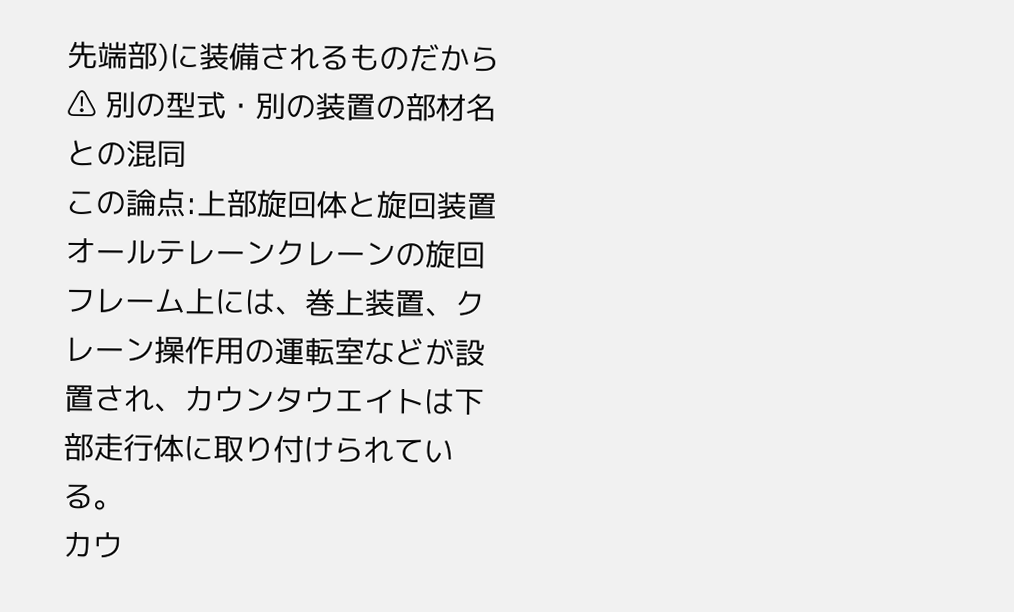先端部)に装備されるものだから
⚠ 別の型式・別の装置の部材名との混同
この論点:上部旋回体と旋回装置
オールテレーンクレーンの旋回フレーム上には、巻上装置、クレーン操作用の運転室などが設置され、カウンタウエイトは下部走行体に取り付けられている。
カウ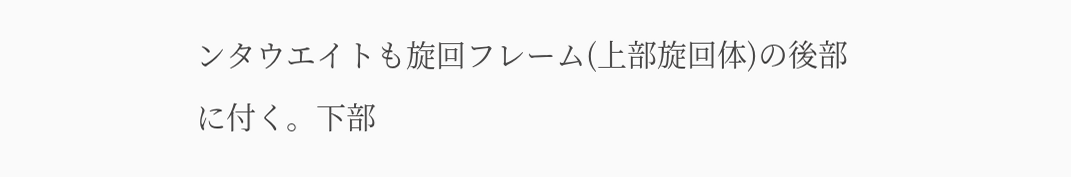ンタウエイトも旋回フレーム(上部旋回体)の後部に付く。下部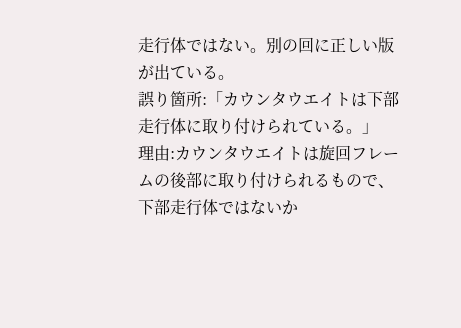走行体ではない。別の回に正しい版が出ている。
誤り箇所:「カウンタウエイトは下部走行体に取り付けられている。」
理由:カウンタウエイトは旋回フレームの後部に取り付けられるもので、下部走行体ではないか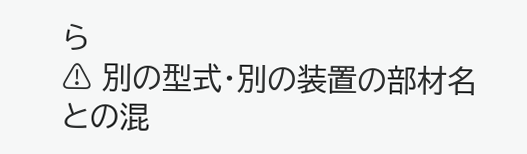ら
⚠ 別の型式・別の装置の部材名との混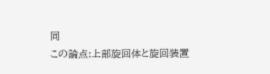同
この論点:上部旋回体と旋回装置